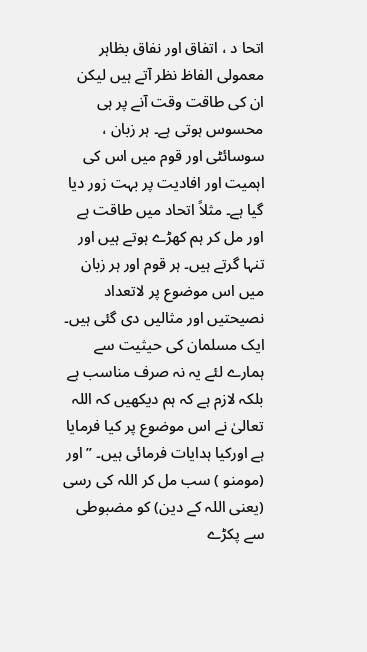اتحا د ، اتفاق اور نفاق بظاہر معمولی الفاظ نظر آتے ہیں لیکن ان کی طاقت وقت آنے پر ہی محسوس ہوتی ہے۔ ہر زبان ، سوسائٹی اور قوم میں اس کی اہمیت اور افادیت پر بہت زور دیا گیا ہے۔ مثلاً اتحاد میں طاقت ہے اور مل کر ہم کھڑے ہوتے ہیں اور تنہا گرتے ہیں۔ ہر قوم اور ہر زبان میں اس موضوع پر لاتعداد نصیحتیں اور مثالیں دی گئی ہیں۔ ایک مسلمان کی حیثیت سے ہمارے لئے یہ نہ صرف مناسب ہے بلکہ لازم ہے کہ ہم دیکھیں کہ اللہ تعالیٰ نے اس موضوع پر کیا فرمایا ہے اورکیا ہدایات فرمائی ہیں۔ ”اور (مومنو ) سب مل کر اللہ کی رسی (یعنی اللہ کے دین) کو مضبوطی سے پکڑے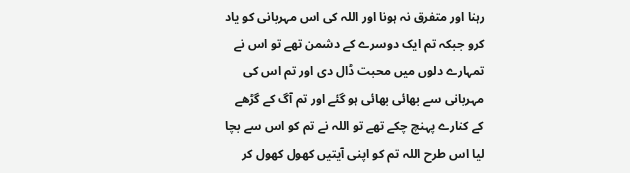رہنا اور متفرق نہ ہونا اور اللہ کی اس مہربانی کو یاد کرو جبکہ تم ایک دوسرے کے دشمن تھے تو اس نے تمہارے دلوں میں محبت ڈال دی اور تم اس کی مہربانی سے بھائی بھائی ہو گئے اور تم آگ کے گڑھے کے کنارے پہنچ چکے تھے تو اللہ نے تم کو اس سے بچا لیا اس طرح اللہ تم کو اپنی آیتیں کھول کھول کر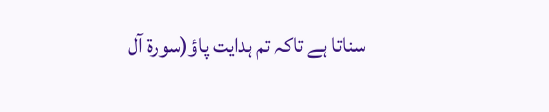سناتا ہے تاکہ تم ہدایت پاؤ(سورة آل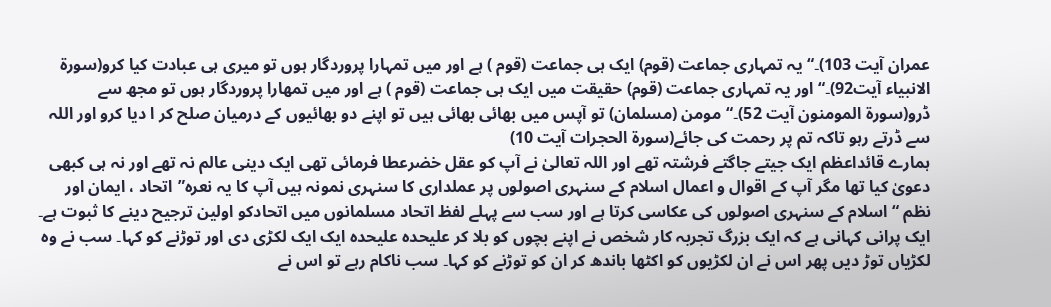عمران آیت 103)۔“ یہ تمہاری جماعت (قوم) ایک ہی جماعت (قوم ) ہے اور میں تمہارا پروردگار ہوں تو میری ہی عبادت کیا کرو(سورة الانبیاء آیت92)۔“ اور یہ تمہاری جماعت (قوم) حقیقت میں ایک ہی جماعت (قوم ) ہے اور میں تمھارا پروردگار ہوں تو مجھ سے ڈرو(سورة المومنون آیت 52)۔“مومن (مسلمان) تو آپس میں بھائی بھائی ہیں تو اپنے دو بھائیوں کے درمیان صلح کر ا دیا کرو اور اللہ سے ڈرتے رہو تاکہ تم پر رحمت کی جائے(سورة الحجرات آیت 10)
ہمارے قائداعظم ایک جیتے جاگتے فرشتہ تھے اور اللہ تعالیٰ نے آپ کو عقل خضرعطا فرمائی تھی ایک دینی عالم نہ تھے اور نہ ہی کبھی دعویٰ کیا تھا مگر آپ کے اقوال و اعمال اسلام کے سنہری اصولوں پر عملداری کا سنہری نمونہ ہیں آپ کا یہ نعرہ”اتحاد ، ایمان اور نظم “ اسلام کے سنہری اصولوں کی عکاسی کرتا ہے اور سب سے پہلے لفظ اتحاد مسلمانوں میں اتحادکو اولین ترجیح دینے کا ثبوت ہے۔
ایک پرانی کہانی ہے کہ ایک بزرگ تجربہ کار شخص نے اپنے بچوں کو بلا کر علیحدہ علیحدہ ایک ایک لکڑی دی اور توڑنے کو کہا۔ سب نے وہ لکڑیاں توڑ دیں پھر اس نے ان لکڑیوں کو اکٹھا باندھ کر ان کو توڑنے کو کہا۔ سب ناکام رہے تو اس نے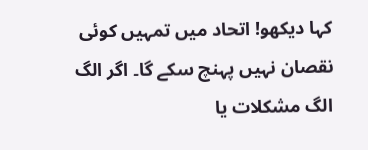کہا دیکھو! اتحاد میں تمہیں کوئی نقصان نہیں پہنچ سکے گا۔ اگر الگ الگ مشکلات یا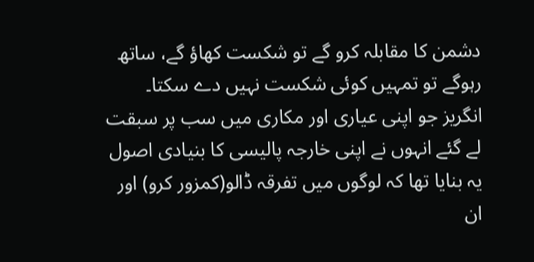دشمن کا مقابلہ کرو گے تو شکست کھاؤ گے، ساتھ رہوگے تو تمہیں کوئی شکست نہیں دے سکتا۔ انگریز جو اپنی عیاری اور مکاری میں سب پر سبقت لے گئے انہوں نے اپنی خارجہ پالیسی کا بنیادی اصول یہ بنایا تھا کہ لوگوں میں تفرقہ ڈالو(کمزور کرو) اور ان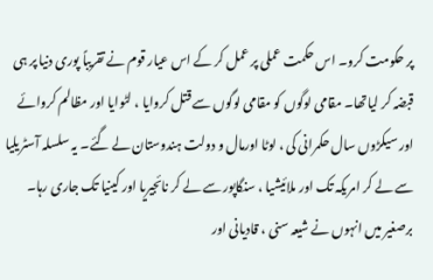پر حکومت کرو۔ اس حکمت عملی پر عمل کر کے اس عیار قوم نے تقریباً پوری دنیا پر ہی قبضہ کر لیاتھا۔ مقامی لوگوں کو مقامی لوگوں سے قتل کروایا ، لٹوایا اور مظالم کروائے اور سیکڑوں سال حکمرانی کی ، لوٹا اورمال و دولت ہندوستان لے گئے۔ یہ سلسلہ آسٹریلیا سے لے کر امریکہ تک اور ملائیشیا ، سنگاپور سے لے کر نائجیریا اور کینیا تک جاری رہا۔ برصغیر میں انہوں نے شیعہ سنی ، قادیانی اور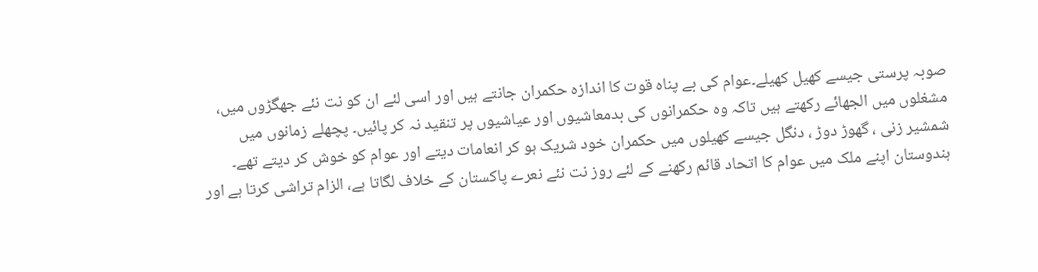صوبہ پرستی جیسے کھیل کھیلے۔عوام کی بے پناہ قوت کا اندازہ حکمران جانتے ہیں اور اسی لئے ان کو نت نئے جھگڑوں میں، مشغلوں میں الجھائے رکھتے ہیں تاکہ وہ حکمرانوں کی بدمعاشیوں اور عیاشیوں پر تنقید نہ کر پائیں۔ پچھلے زمانوں میں شمشیر زنی ، گھوڑ دوڑ ، دنگل جیسے کھیلوں میں حکمران خود شریک ہو کر انعامات دیتے اور عوام کو خوش کر دیتے تھے۔ ہندوستان اپنے ملک میں عوام کا اتحاد قائم رکھنے کے لئے روز نت نئے نعرے پاکستان کے خلاف لگاتا ہے، الزام تراشی کرتا ہے اور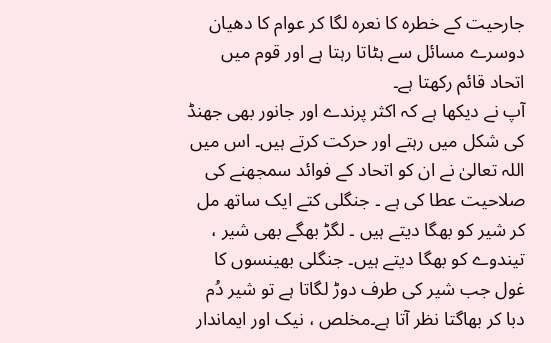جارحیت کے خطرہ کا نعرہ لگا کر عوام کا دھیان دوسرے مسائل سے ہٹاتا رہتا ہے اور قوم میں اتحاد قائم رکھتا ہے۔
آپ نے دیکھا ہے کہ اکثر پرندے اور جانور بھی جھنڈ کی شکل میں رہتے اور حرکت کرتے ہیں۔ اس میں اللہ تعالیٰ نے ان کو اتحاد کے فوائد سمجھنے کی صلاحیت عطا کی ہے ۔ جنگلی کتے ایک ساتھ مل کر شیر کو بھگا دیتے ہیں ۔ لگڑ بھگے بھی شیر ، تیندوے کو بھگا دیتے ہیں۔ جنگلی بھینسوں کا غول جب شیر کی طرف دوڑ لگاتا ہے تو شیر دُم دبا کر بھاگتا نظر آتا ہے۔مخلص ، نیک اور ایماندار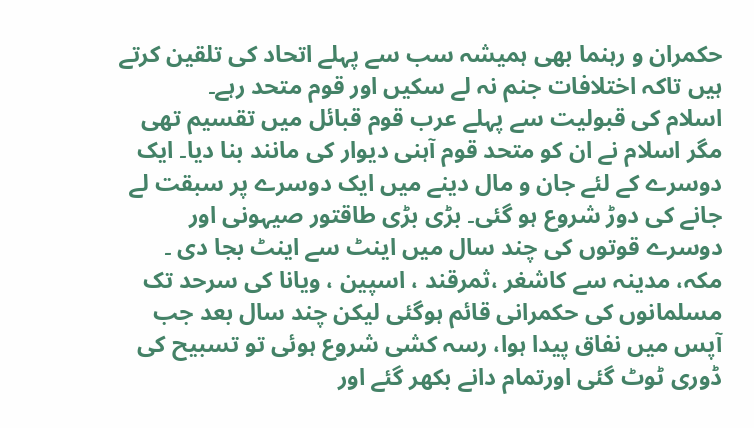حکمران و رہنما بھی ہمیشہ سب سے پہلے اتحاد کی تلقین کرتے ہیں تاکہ اختلافات جنم نہ لے سکیں اور قوم متحد رہے۔
اسلام کی قبولیت سے پہلے عرب قوم قبائل میں تقسیم تھی مگر اسلام نے ان کو متحد قوم آہنی دیوار کی مانند بنا دیا۔ ایک دوسرے کے لئے جان و مال دینے میں ایک دوسرے پر سبقت لے جانے کی دوڑ شروع ہو گئی۔ بڑی بڑی طاقتور صیہونی اور دوسرے قوتوں کی چند سال میں اینٹ سے اینٹ بجا دی ۔ مکہ، مدینہ سے کاشغر ،ثمرقند ، اسپین ، ویانا کی سرحد تک مسلمانوں کی حکمرانی قائم ہوگئی لیکن چند سال بعد جب آپس میں نفاق پیدا ہوا، رسہ کشی شروع ہوئی تو تسبیح کی ڈوری ٹوٹ گئی اورتمام دانے بکھر گئے اور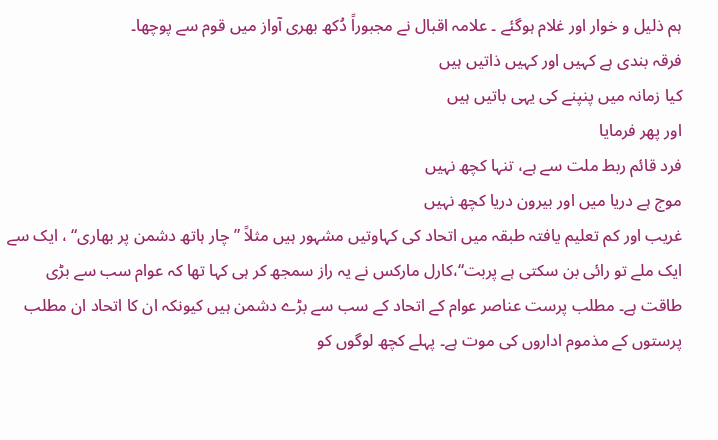ہم ذلیل و خوار اور غلام ہوگئے ۔ علامہ اقبال نے مجبوراً دُکھ بھری آواز میں قوم سے پوچھا۔
فرقہ بندی ہے کہیں اور کہیں ذاتیں ہیں
کیا زمانہ میں پنپنے کی یہی باتیں ہیں
اور پھر فرمایا
فرد قائم ربط ملت سے ہے، تنہا کچھ نہیں
موج ہے دریا میں اور بیرون دریا کچھ نہیں
غریب اور کم تعلیم یافتہ طبقہ میں اتحاد کی کہاوتیں مشہور ہیں مثلاً ”چار ہاتھ دشمن پر بھاری“ ، ایک سے ایک ملے تو رائی بن سکتی ہے پربت“،کارل مارکس نے یہ راز سمجھ کر ہی کہا تھا کہ عوام سب سے بڑی طاقت ہے۔ مطلب پرست عناصر عوام کے اتحاد کے سب سے بڑے دشمن ہیں کیونکہ ان کا اتحاد ان مطلب پرستوں کے مذموم اداروں کی موت ہے۔ پہلے کچھ لوگوں کو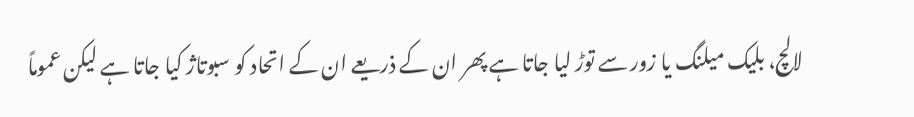لالچ، بلیک میلنگ یا زور سے توڑ لیا جاتا ہے پھر ان کے ذریعے ان کے اتحاد کو سبوتاژ کیا جاتا ہے لیکن عموماً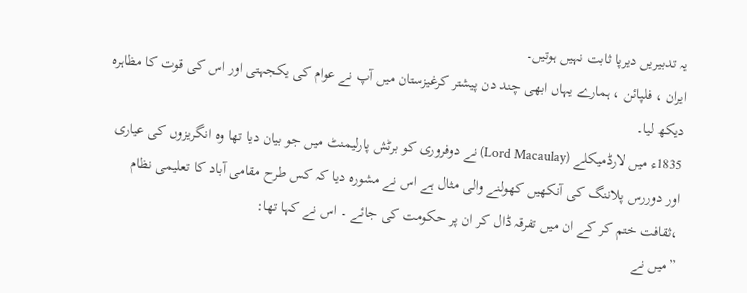یہ تدبیریں دیرپا ثابت نہیں ہوتیں۔
ایران ، فلپائن ، ہمارے یہاں ابھی چند دن پیشتر کرغیزستان میں آپ نے عوام کی یکجہتی اور اس کی قوت کا مظاہرہ دیکھ لیا۔
1835ء میں لارڈمیکلے (Lord Macaulay) نے دوفروری کو برٹش پارلیمنٹ میں جو بیان دیا تھا وہ انگریزوں کی عیاری اور دوررس پلاننگ کی آنکھیں کھولنے والی مثال ہے اس نے مشورہ دیا کہ کس طرح مقامی آباد کا تعلیمی نظام ،ثقافت ختم کر کے ان میں تفرقہ ڈال کر ان پر حکومت کی جائے ۔ اس نے کہا تھا:
”میں نے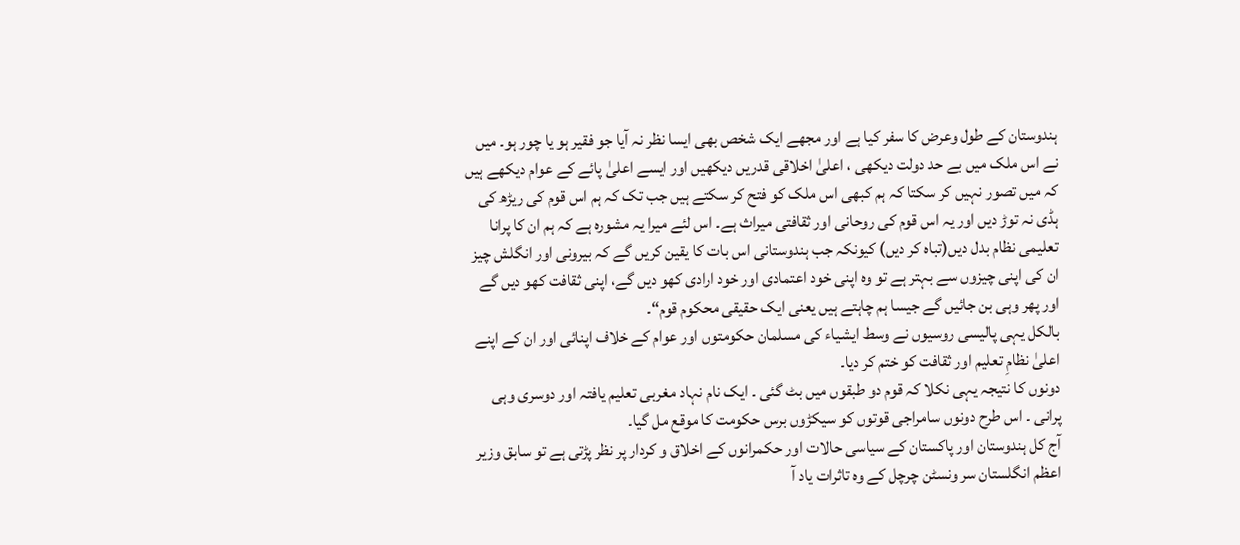ہندوستان کے طول وعرض کا سفر کیا ہے اور مجھے ایک شخص بھی ایسا نظر نہ آیا جو فقیر ہو یا چور ہو۔ میں نے اس ملک میں بے حد دولت دیکھی ، اعلیٰ اخلاقی قدریں دیکھیں اور ایسے اعلیٰ پائے کے عوام دیکھے ہیں کہ میں تصور نہیں کر سکتا کہ ہم کبھی اس ملک کو فتح کر سکتے ہیں جب تک کہ ہم اس قوم کی ریڑھ کی ہڈی نہ توڑ دیں اور یہ اس قوم کی روحانی اور ثقافتی میراث ہے۔ اس لئے میرا یہ مشورہ ہے کہ ہم ان کا پرانا تعلیمی نظام بدل دیں(تباہ کر دیں) کیونکہ جب ہندوستانی اس بات کا یقین کریں گے کہ بیرونی اور انگلش چیز ان کی اپنی چیزوں سے بہتر ہے تو وہ اپنی خود اعتمادی اور خود ارادی کھو دیں گے، اپنی ثقافت کھو دیں گے اور پھر وہی بن جائیں گے جیسا ہم چاہتے ہیں یعنی ایک حقیقی محکوم قوم“۔
بالکل یہی پالیسی روسیوں نے وسط ایشیاء کی مسلمان حکومتوں اور عوام کے خلاف اپنائی اور ان کے اپنے اعلیٰ نظامِ تعلیم اور ثقافت کو ختم کر دیا۔
دونوں کا نتیجہ یہی نکلا کہ قوم دو طبقوں میں بٹ گئی ۔ ایک نام نہاد مغربی تعلیم یافتہ اور دوسری وہی پرانی ۔ اس طرح دونوں سامراجی قوتوں کو سیکڑوں برس حکومت کا موقع مل گیا۔
آج کل ہندوستان اور پاکستان کے سیاسی حالات اور حکمرانوں کے اخلاق و کردار پر نظر پڑتی ہے تو سابق وزیر اعظم انگلستان سر ونسٹن چرچل کے وہ تاثرات یاد آ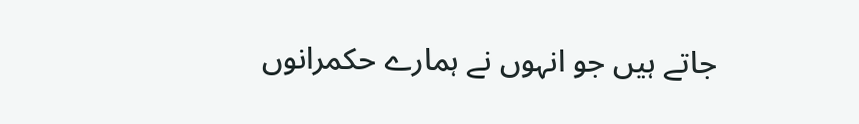جاتے ہیں جو انہوں نے ہمارے حکمرانوں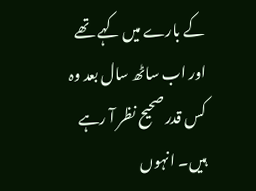کے بارے میں کہے تھے اور اب ساٹھ سال بعد وہ کس قدر صحیح نظر آ رہے ہیں۔ انہوں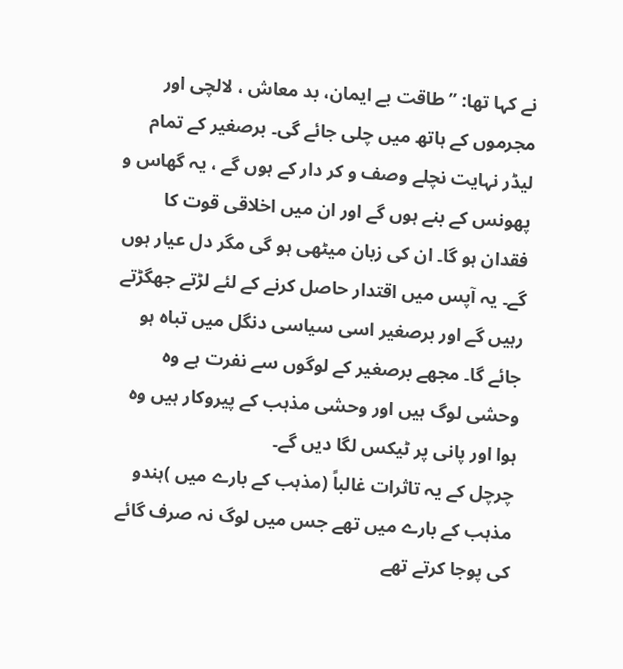نے کہا تھا: ”طاقت بے ایمان، بد معاش ، لالچی اور مجرموں کے ہاتھ میں چلی جائے گی۔ برصغیر کے تمام لیڈر نہایت نچلے وصف و کر دار کے ہوں گے ، یہ گھاس و پھونس کے بنے ہوں گے اور ان میں اخلاقی قوت کا فقدان ہو گا۔ ان کی زبان میٹھی ہو گی مگر دل عیار ہوں گے۔ یہ آپس میں اقتدار حاصل کرنے کے لئے لڑتے جھگڑتے رہیں گے اور برصغیر اسی سیاسی دنگل میں تباہ ہو جائے گا۔ مجھے برصغیر کے لوگوں سے نفرت ہے وہ وحشی لوگ ہیں اور وحشی مذہب کے پیروکار ہیں وہ ہوا اور پانی پر ٹیکس لگا دیں گے۔
چرچل کے یہ تاثرات غالباً (مذہب کے بارے میں )ہندو مذہب کے بارے میں تھے جس میں لوگ نہ صرف گائے کی پوجا کرتے تھے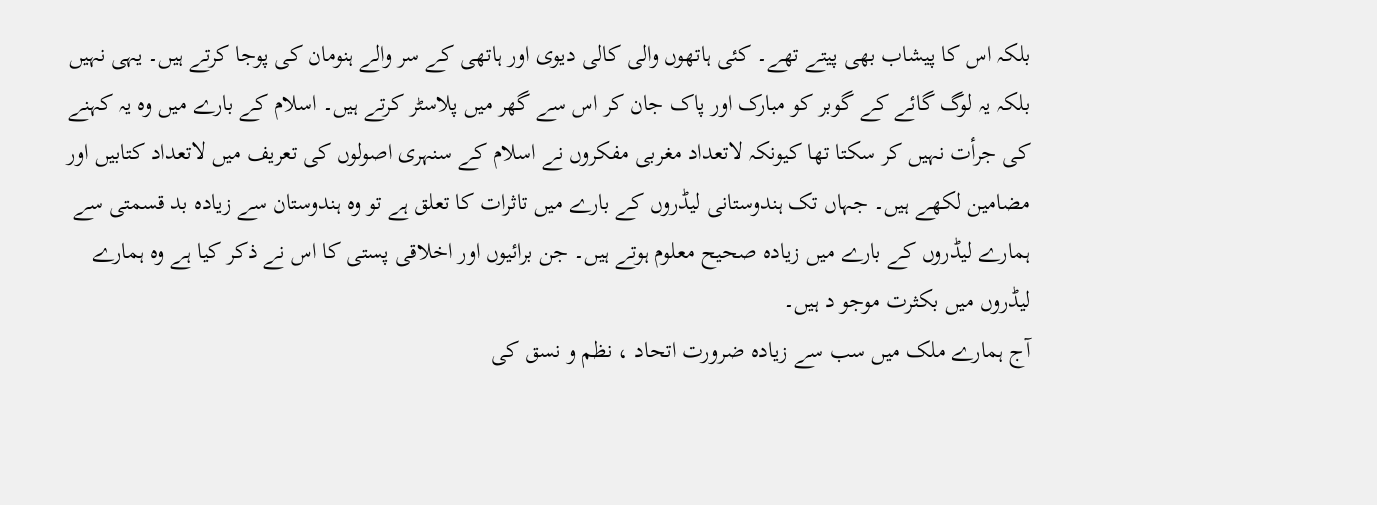بلکہ اس کا پیشاب بھی پیتے تھے۔ کئی ہاتھوں والی کالی دیوی اور ہاتھی کے سر والے ہنومان کی پوجا کرتے ہیں۔ یہی نہیں بلکہ یہ لوگ گائے کے گوبر کو مبارک اور پاک جان کر اس سے گھر میں پلاسٹر کرتے ہیں۔ اسلام کے بارے میں وہ یہ کہنے کی جرأت نہیں کر سکتا تھا کیونکہ لاتعداد مغربی مفکروں نے اسلام کے سنہری اصولوں کی تعریف میں لاتعداد کتابیں اور مضامین لکھے ہیں۔ جہاں تک ہندوستانی لیڈروں کے بارے میں تاثرات کا تعلق ہے تو وہ ہندوستان سے زیادہ بد قسمتی سے ہمارے لیڈروں کے بارے میں زیادہ صحیح معلوم ہوتے ہیں۔ جن برائیوں اور اخلاقی پستی کا اس نے ذکر کیا ہے وہ ہمارے لیڈروں میں بکثرت موجو د ہیں۔
آج ہمارے ملک میں سب سے زیادہ ضرورت اتحاد ، نظم و نسق کی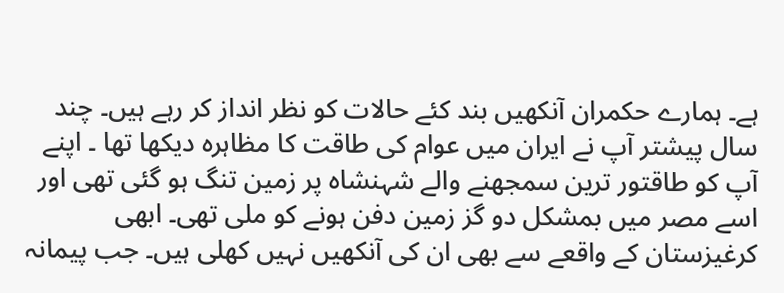ہے۔ ہمارے حکمران آنکھیں بند کئے حالات کو نظر انداز کر رہے ہیں۔ چند سال پیشتر آپ نے ایران میں عوام کی طاقت کا مظاہرہ دیکھا تھا ۔ اپنے آپ کو طاقتور ترین سمجھنے والے شہنشاہ پر زمین تنگ ہو گئی تھی اور اسے مصر میں بمشکل دو گز زمین دفن ہونے کو ملی تھی۔ ابھی کرغیزستان کے واقعے سے بھی ان کی آنکھیں نہیں کھلی ہیں۔ جب پیمانہ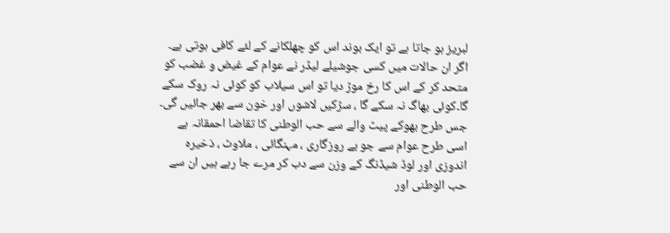لبریز ہو جاتا ہے تو ایک بوند اس کو چھلکانے کے لئے کافی ہوتی ہے۔ اگر ان حالات میں کسی جوشیلے لیڈر نے عوام کے غیض و غضب کو متحد کر کے اس کا رخ موڑ دیا تو اس سیلاب کو کوئی نہ روک سکے گا۔کوئی بھاگ نہ سکے گا ، سڑکیں لاشوں اور خون سے بھر جائیں گی۔ جس طرح بھوکے پیٹ والے سے حب الوطنی کا تقاضا احمقانہ ہے اسی طرح عوام سے جو بے روزگاری ، مہنگائی ، ملاوٹ ، ذخیرہ اندوزی اور لوڈ شیڈنگ کے وزن سے دب کر مرے جا رہے ہیں ان سے حب الوطنی اور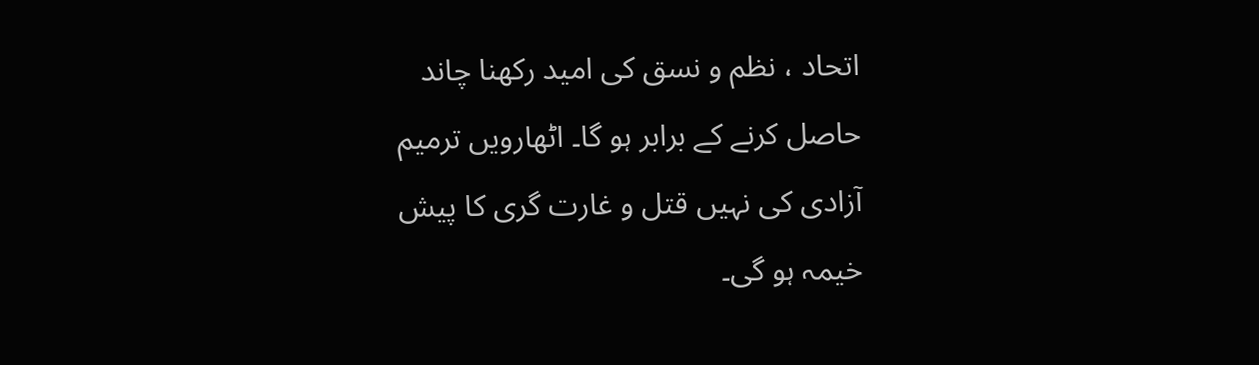اتحاد ، نظم و نسق کی امید رکھنا چاند حاصل کرنے کے برابر ہو گا۔ اٹھارویں ترمیم آزادی کی نہیں قتل و غارت گری کا پیش خیمہ ہو گی۔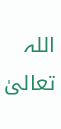اللہ تعالیٰ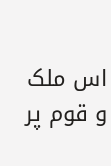اس ملک و قوم پر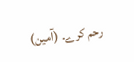رحم کرے۔ (آمین)